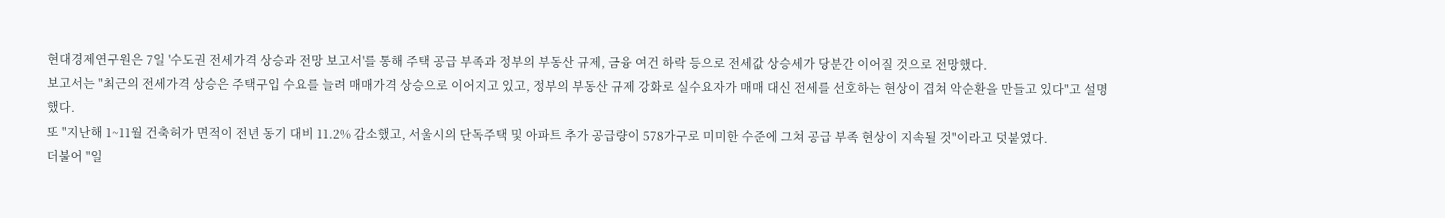현대경제연구원은 7일 '수도권 전세가격 상승과 전망 보고서'를 통해 주택 공급 부족과 정부의 부동산 규제, 금융 여건 하락 등으로 전세값 상승세가 당분간 이어질 것으로 전망했다.
보고서는 "최근의 전세가격 상승은 주택구입 수요를 늘려 매매가격 상승으로 이어지고 있고, 정부의 부동산 규제 강화로 실수요자가 매매 대신 전세를 선호하는 현상이 겹쳐 악순환을 만들고 있다"고 설명했다.
또 "지난해 1~11월 건축허가 면적이 전년 동기 대비 11.2% 감소했고, 서울시의 단독주택 및 아파트 추가 공급량이 578가구로 미미한 수준에 그쳐 공급 부족 현상이 지속될 것"이라고 덧붙였다.
더불어 "일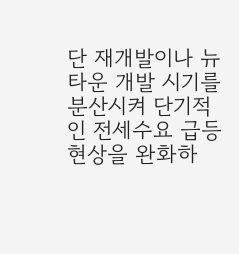단 재개발이나 뉴타운 개발 시기를 분산시켜 단기적인 전세수요 급등 현상을 완화하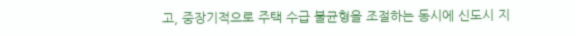고, 중장기적으로 주택 수급 불균형을 조절하는 동시에 신도시 지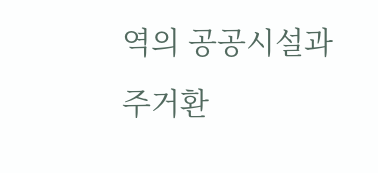역의 공공시설과 주거환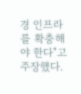경 인프라를 확충해야 한다"고 주장했다.